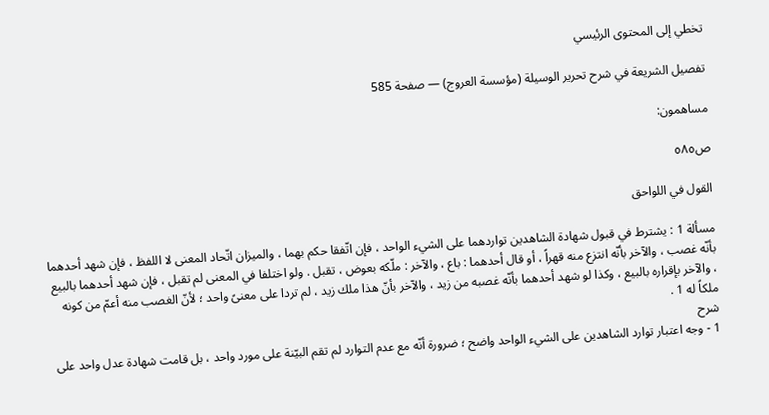تخطي إلى المحتوى الرئيسي

تفصيل الشريعة في شرح تحرير الوسيلة (مؤسسة العروج) — صفحة 585

مساهمون:

ص٥٨٥

القول في اللواحق

مسألة 1 : يشترط في قبول شهادة الشاهدين تواردهما على الشيء الواحد ، فإن اتّفقا حكم بهما ، والميزان اتّحاد المعنى لا اللفظ ، فإن شهد أحدهما بأنّه غصب ، والآخر بأنّه انتزع منه قهراً ، أو قال أحدهما : باع ، والآخر : ملّكه بعوض ، تقبل . ولو اختلفا في المعنى لم تقبل ، فإن شهد أحدهما بالبيع ، والآخر بإقراره بالبيع ، وكذا لو شهد أحدهما بأنّه غصبه من زيد ، والآخر بأنّ هذا ملك زيد ، لم تردا على معنىً واحد ؛ لأنّ الغصب منه أعمّ من كونه ملكاً له 1 .
شرح
1 - وجه اعتبار توارد الشاهدين على الشيء الواحد واضح ؛ ضرورة أنّه مع عدم التوارد لم تقم البيّنة على مورد واحد ، بل قامت شهادة عدل واحد على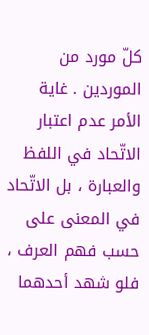كلّ مورد من الموردين . غاية الأمر عدم اعتبار الاتّحاد في اللفظ والعبارة ، بل الاتّحاد في المعنى على حسب فهم العرف ، فلو شهد أحدهما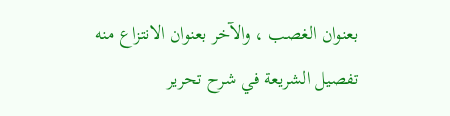بعنوان الغصب ، والآخر بعنوان الانتزاع منه
تفصيل الشريعة في شرح تحرير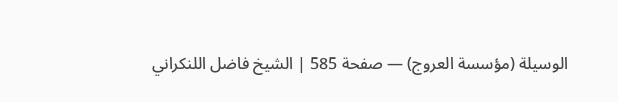الوسيلة (مؤسسة العروج) — صفحة 585 | الشيخ فاضل اللنكراني